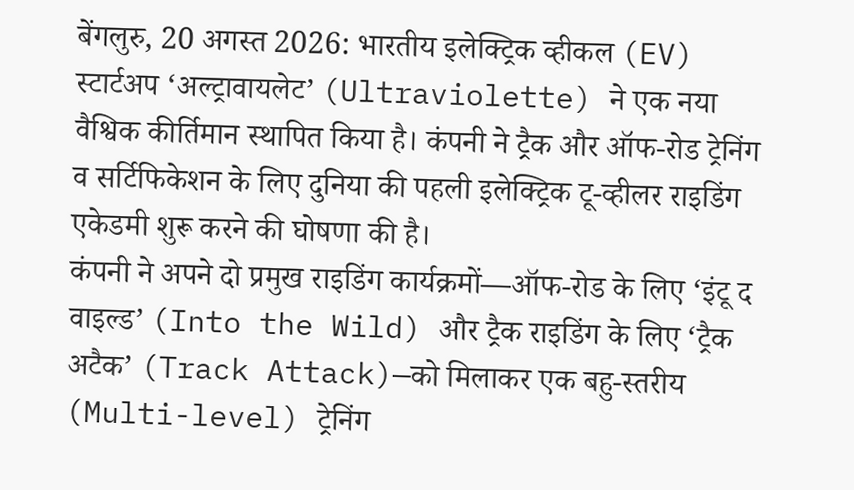बेंगलुरु, 20 अगस्त 2026: भारतीय इलेक्ट्रिक व्हीकल (EV) स्टार्टअप ‘अल्ट्रावायलेट’ (Ultraviolette) ने एक नया वैश्विक कीर्तिमान स्थापित किया है। कंपनी ने ट्रैक और ऑफ-रोड ट्रेनिंग व सर्टिफिकेशन के लिए दुनिया की पहली इलेक्ट्रिक टू-व्हीलर राइडिंग एकेडमी शुरू करने की घोषणा की है।
कंपनी ने अपने दो प्रमुख राइडिंग कार्यक्रमों—ऑफ-रोड के लिए ‘इंटू द वाइल्ड’ (Into the Wild) और ट्रैक राइडिंग के लिए ‘ट्रैक अटैक’ (Track Attack)—को मिलाकर एक बहु-स्तरीय (Multi-level) ट्रेनिंग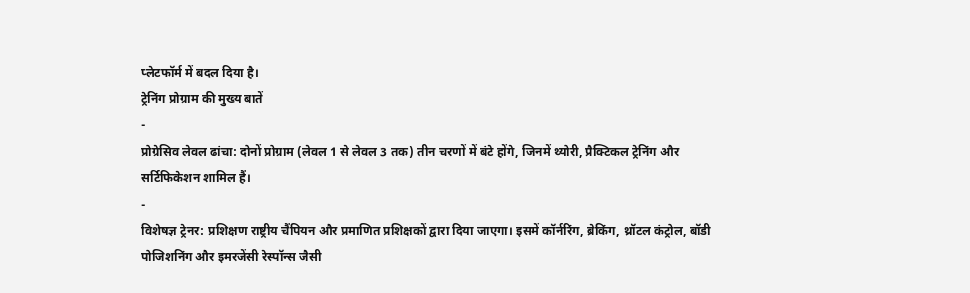प्लेटफॉर्म में बदल दिया है।
ट्रेनिंग प्रोग्राम की मुख्य बातें
-
प्रोग्रेसिव लेवल ढांचा: दोनों प्रोग्राम (लेवल 1 से लेवल 3 तक) तीन चरणों में बंटे होंगे, जिनमें थ्योरी, प्रैक्टिकल ट्रेनिंग और सर्टिफिकेशन शामिल हैं।
-
विशेषज्ञ ट्रेनर: प्रशिक्षण राष्ट्रीय चैंपियन और प्रमाणित प्रशिक्षकों द्वारा दिया जाएगा। इसमें कॉर्नरिंग, ब्रेकिंग, थ्रॉटल कंट्रोल, बॉडी पोजिशनिंग और इमरजेंसी रेस्पॉन्स जैसी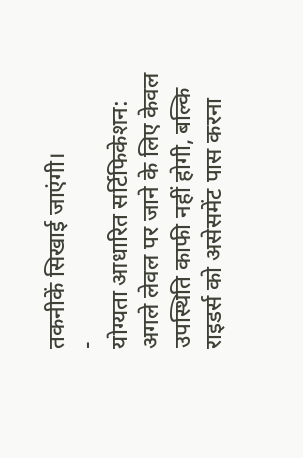तकनीकें सिखाई जाएंगी।
-
योग्यता आधारित सर्टिफिकेशन: अगले लेवल पर जाने के लिए केवल उपस्थिति काफी नहीं होगी, बल्कि राइडर्स को असेसमेंट पास करना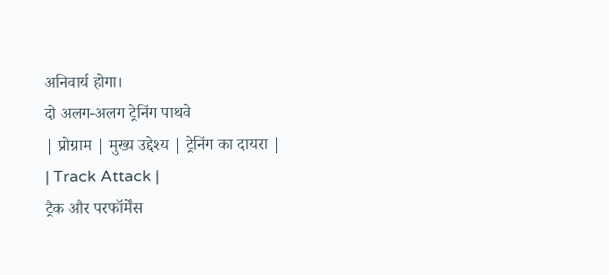अनिवार्य होगा।
दो अलग-अलग ट्रेनिंग पाथवे
| प्रोग्राम | मुख्य उद्देश्य | ट्रेनिंग का दायरा |
| Track Attack |
ट्रैक और परफॉर्मेंस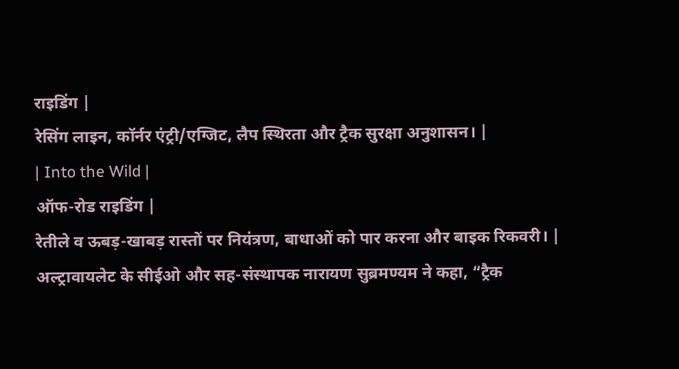राइडिंग |
रेसिंग लाइन, कॉर्नर एंट्री/एग्जिट, लैप स्थिरता और ट्रैक सुरक्षा अनुशासन। |
| Into the Wild |
ऑफ-रोड राइडिंग |
रेतीले व ऊबड़-खाबड़ रास्तों पर नियंत्रण, बाधाओं को पार करना और बाइक रिकवरी। |
अल्ट्रावायलेट के सीईओ और सह-संस्थापक नारायण सुब्रमण्यम ने कहा, “ट्रैक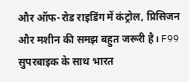और ऑफ-रोड राइडिंग में कंट्रोल, प्रिसिजन और मशीन की समझ बहुत जरूरी है। F99 सुपरबाइक के साथ भारत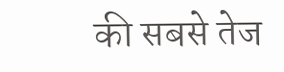की सबसे तेज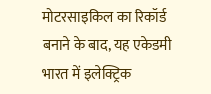मोटरसाइकिल का रिकॉर्ड बनाने के बाद, यह एकेडमी भारत में इलेक्ट्रिक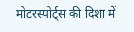मोटरस्पोर्ट्स की दिशा में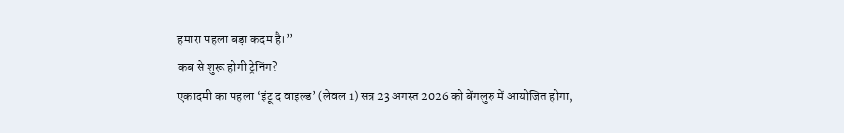हमारा पहला बड़ा कदम है।”
कब से शुरू होगी ट्रेनिंग?
एकादमी का पहला ‘इंटू द वाइल्ड’ (लेवल 1) सत्र 23 अगस्त 2026 को बेंगलुरु में आयोजित होगा,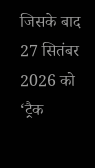जिसके बाद 27 सितंबर 2026 को ‘ट्रैक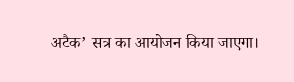अटैक’ सत्र का आयोजन किया जाएगा।